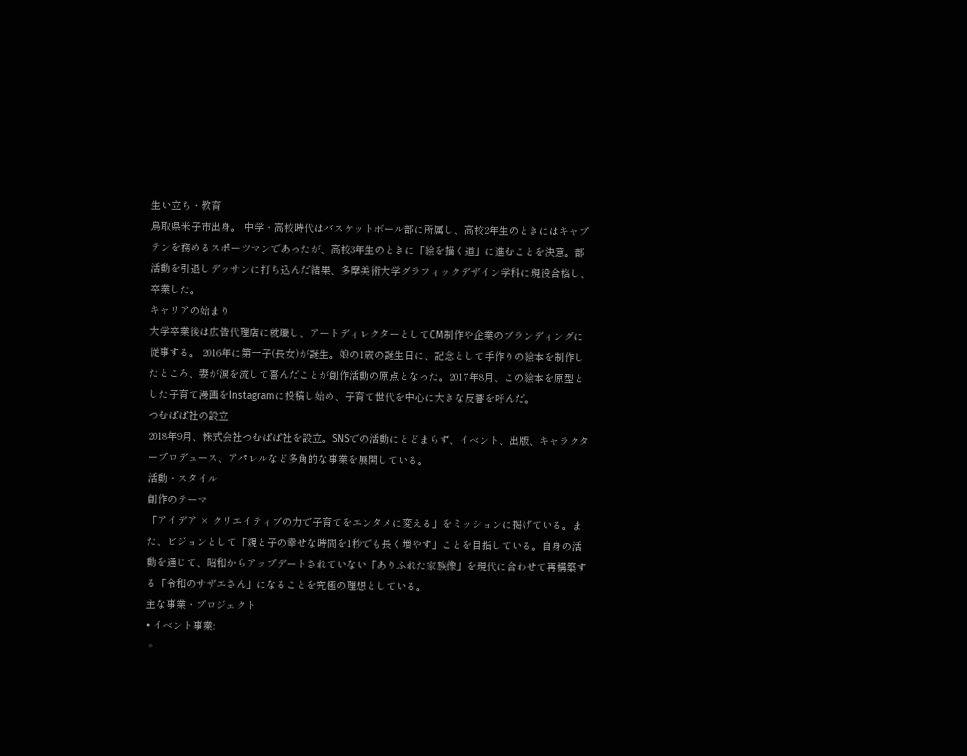生い立ち・教育
鳥取県米子市出身。 中学・高校時代はバスケットボール部に所属し、高校2年生のときにはキャプテンを務めるスポーツマンであったが、高校3年生のときに「絵を描く道」に進むことを決意。部活動を引退しデッサンに打ち込んだ結果、多摩美術大学グラフィックデザイン学科に現役合格し、卒業した。
キャリアの始まり
大学卒業後は広告代理店に就職し、アートディレクターとしてCM制作や企業のブランディングに従事する。 2016年に第一子(長女)が誕生。娘の1歳の誕生日に、記念として手作りの絵本を制作したところ、妻が涙を流して喜んだことが創作活動の原点となった。2017年8月、この絵本を原型とした子育て漫画をInstagramに投稿し始め、子育て世代を中心に大きな反響を呼んだ。
つむぱぱ社の設立
2018年9月、株式会社つむぱぱ社を設立。SNSでの活動にとどまらず、イベント、出版、キャラクタープロデュース、アパレルなど多角的な事業を展開している。
活動・スタイル
創作のテーマ
「アイデア × クリエイティブの力で子育てをエンタメに変える」をミッションに掲げている。また、ビジョンとして「親と子の幸せな時間を1秒でも長く増やす」ことを目指している。自身の活動を通じて、昭和からアップデートされていない「ありふれた家族像」を現代に合わせて再構築する「令和のサザエさん」になることを究極の理想としている。
主な事業・プロジェクト
• イベント事業:
◦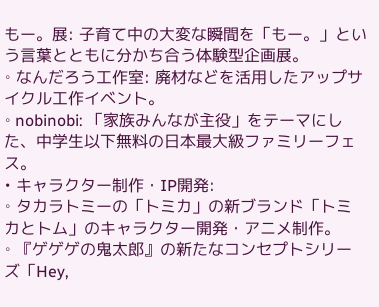もー。展: 子育て中の大変な瞬間を「もー。」という言葉とともに分かち合う体験型企画展。
◦ なんだろう工作室: 廃材などを活用したアップサイクル工作イベント。
◦ nobinobi: 「家族みんなが主役」をテーマにした、中学生以下無料の日本最大級ファミリーフェス。
• キャラクター制作・IP開発:
◦ タカラトミーの「トミカ」の新ブランド「トミカとトム」のキャラクター開発・アニメ制作。
◦ 『ゲゲゲの鬼太郎』の新たなコンセプトシリーズ「Hey,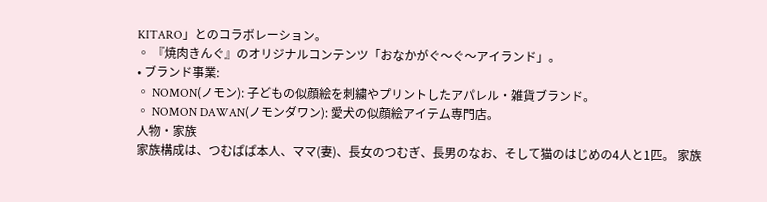KITARO」とのコラボレーション。
◦ 『焼肉きんぐ』のオリジナルコンテンツ「おなかがぐ〜ぐ〜アイランド」。
• ブランド事業:
◦ NOMON(ノモン): 子どもの似顔絵を刺繍やプリントしたアパレル・雑貨ブランド。
◦ NOMON DAWAN(ノモンダワン): 愛犬の似顔絵アイテム専門店。
人物・家族
家族構成は、つむぱぱ本人、ママ(妻)、長女のつむぎ、長男のなお、そして猫のはじめの4人と1匹。 家族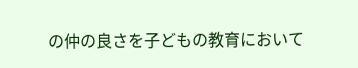の仲の良さを子どもの教育において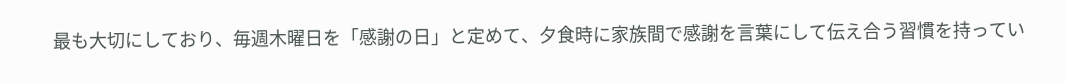最も大切にしており、毎週木曜日を「感謝の日」と定めて、夕食時に家族間で感謝を言葉にして伝え合う習慣を持ってい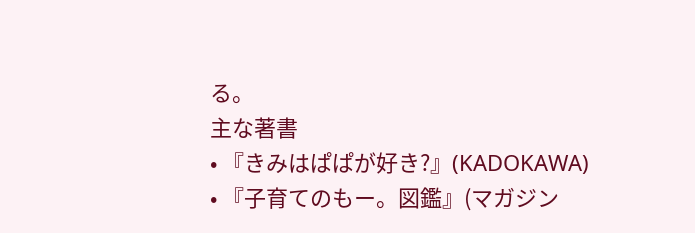る。
主な著書
• 『きみはぱぱが好き?』(KADOKAWA)
• 『子育てのもー。図鑑』(マガジン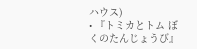ハウス)
• 『トミカとトム ぼくのたんじょうび』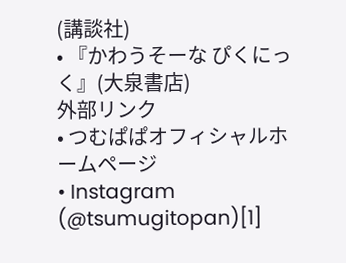(講談社)
• 『かわうそーな ぴくにっく』(大泉書店)
外部リンク
• つむぱぱオフィシャルホームページ
• Instagram (@tsumugitopan)[1]